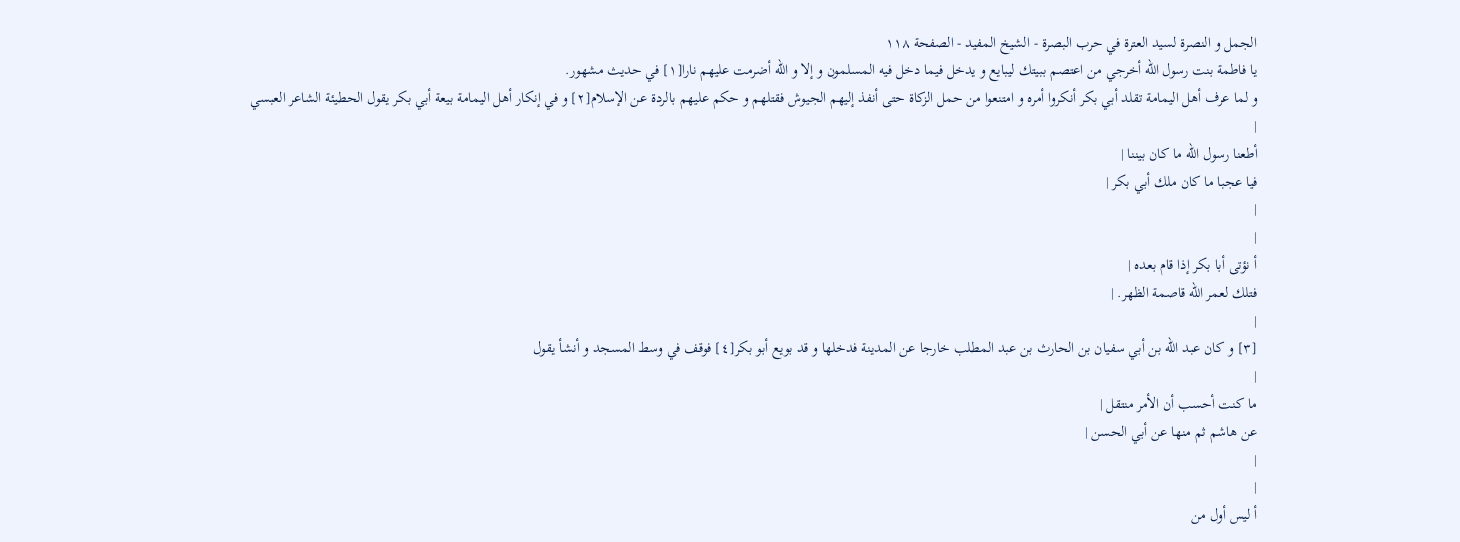الجمل و النصرة لسيد العترة في حرب البصرة - الشيخ المفيد - الصفحة ١١٨
يا فاطمة بنت رسول الله أخرجي من اعتصم ببيتك ليبايع و يدخل فيما دخل فيه المسلمون و إلا و الله أضرمت عليهم نارا[١] في حديث مشهور.
و لما عرف أهل اليمامة تقلد أبي بكر أنكروا أمره و امتنعوا من حمل الزكاة حتى أنفذ إليهم الجيوش فقتلهم و حكم عليهم بالردة عن الإسلام[٢] و في إنكار أهل اليمامة بيعة أبي بكر يقول الحطيئة الشاعر العبسي
|
أطعنا رسول الله ما كان بيننا |
فيا عجبا ما كان ملك أبي بكر |
|
|
أ نؤتى أبا بكر إذا قام بعده |
فتلك لعمر الله قاصمة الظهر. |
|
[٣] و كان عبد الله بن أبي سفيان بن الحارث بن عبد المطلب خارجا عن المدينة فدخلها و قد بويع أبو بكر[٤] فوقف في وسط المسجد و أنشأ يقول
|
ما كنت أحسب أن الأمر منتقل |
عن هاشم ثم منها عن أبي الحسن |
|
|
أ ليس أول من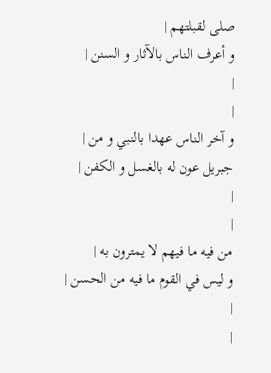صلى لقبلتهم |
و أعرف الناس بالآثار و السنن |
|
|
و آخر الناس عهدا بالنبي و من |
جبريل عون له بالغسل و الكفن |
|
|
من فيه ما فيهم لا يمترون به |
و ليس في القوم ما فيه من الحسن |
|
|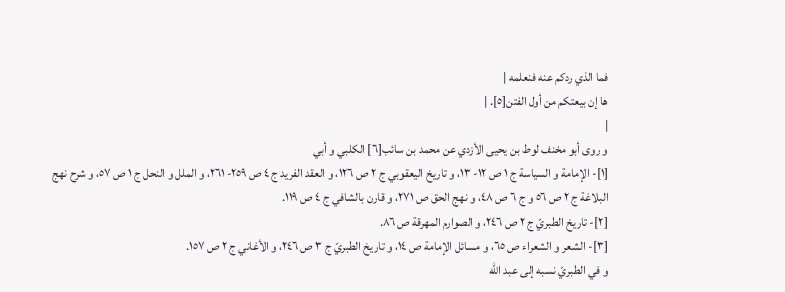فما الذي ردكم عنه فنعلمه |
ها إن بيعتكم من أول الفتن[٥]. |
|
و روى أبو مخنف لوط بن يحيى الأزدي عن محمد بن سائب[٦] الكلبي و أبي
[١]- الإمامة و السياسة ج ١ ص ١٢- ١٣، و تاريخ اليعقوبي ج ٢ ص ١٢٦، و العقد الفريد ج ٤ ص ٢٥٩- ٢٦١، و الملل و النحل ج ١ ص ٥٧، و شرح نهج البلاغة ج ٢ ص ٥٦ و ج ٦ ص ٤٨، و نهج الحق ص ٢٧١، و قارن بالشافي ج ٤ ص ١١٩.
[٢]- تاريخ الطبريّ ج ٢ ص ٢٤٦، و الصوارم المهرقة ص ٨٦.
[٣]- الشعر و الشعراء ص ٦٥، و مسائل الإمامة ص ١٤، و تاريخ الطبريّ ج ٣ ص ٢٤٦، و الأغاني ج ٢ ص ١٥٧.
و في الطبريّ نسبه إلى عبد اللّه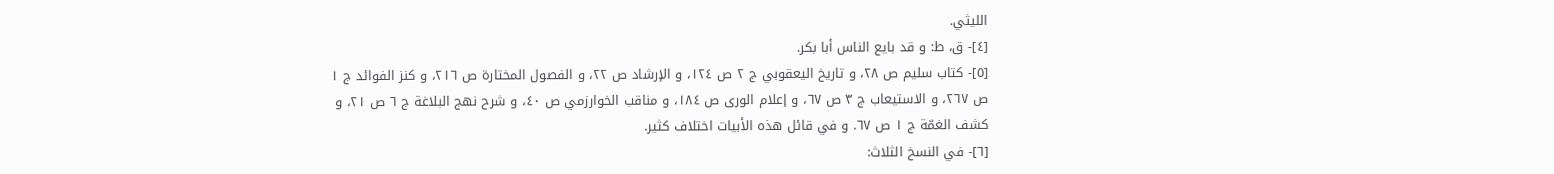الليثي.
[٤]- ق، ط: و قد بايع الناس أبا بكر.
[٥]- كتاب سليم ص ٢٨، و تاريخ اليعقوبي ج ٢ ص ١٢٤، و الإرشاد ص ٢٢، و الفصول المختارة ص ٢١٦، و كنز الفوائد ج ١ ص ٢٦٧، و الاستيعاب ج ٣ ص ٦٧، و إعلام الورى ص ١٨٤، و مناقب الخوارزمي ص ٤٠، و شرح نهج البلاغة ج ٦ ص ٢١، و كشف الغمّة ج ١ ص ٦٧. و في قائل هذه الأبيات اختلاف كثير.
[٦]- في النسخ الثلاث: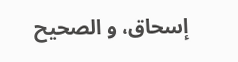إسحاق، و الصحيح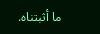ما أثبتناه.